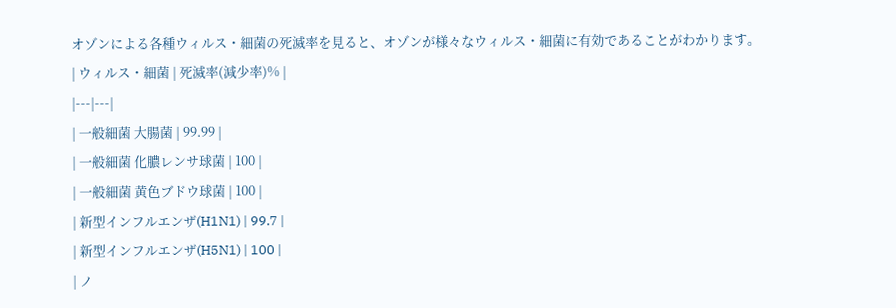オゾンによる各種ウィルス・細菌の死滅率を見ると、オゾンが様々なウィルス・細菌に有効であることがわかります。
| ウィルス・細菌 | 死滅率(減少率)% |
|---|---|
| 一般細菌 大腸菌 | 99.99 |
| 一般細菌 化膿レンサ球菌 | 100 |
| 一般細菌 黄色ブドウ球菌 | 100 |
| 新型インフルエンザ(H1N1) | 99.7 |
| 新型インフルエンザ(H5N1) | 100 |
| ノ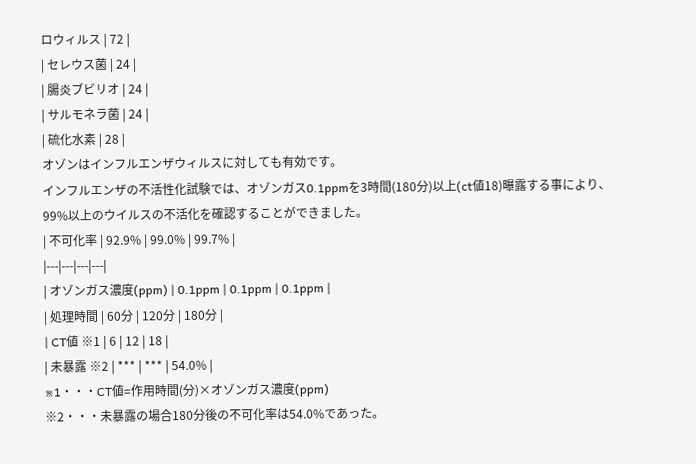ロウィルス | 72 |
| セレウス菌 | 24 |
| 腸炎ブビリオ | 24 |
| サルモネラ菌 | 24 |
| 硫化水素 | 28 |
オゾンはインフルエンザウィルスに対しても有効です。
インフルエンザの不活性化試験では、オゾンガス0.1ppmを3時間(180分)以上(ct値18)曝露する事により、
99%以上のウイルスの不活化を確認することができました。
| 不可化率 | 92.9% | 99.0% | 99.7% |
|---|---|---|---|
| オゾンガス濃度(ppm) | 0.1ppm | 0.1ppm | 0.1ppm |
| 処理時間 | 60分 | 120分 | 180分 |
| CT値 ※1 | 6 | 12 | 18 |
| 未暴露 ※2 | *** | *** | 54.0% |
※1・・・CT値=作用時間(分)×オゾンガス濃度(ppm)
※2・・・未暴露の場合180分後の不可化率は54.0%であった。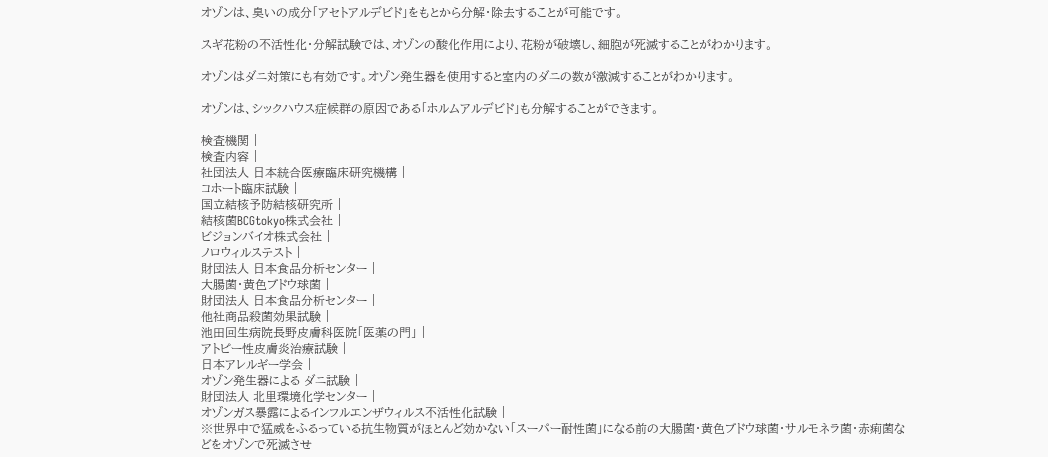オゾンは、臭いの成分「アセトアルデビド」をもとから分解・除去することが可能です。

スギ花粉の不活性化・分解試験では、オゾンの酸化作用により、花粉が破壊し、細胞が死滅することがわかります。

オゾンはダニ対策にも有効です。オゾン発生器を使用すると室内のダニの数が激減することがわかります。

オゾンは、シックハウス症候群の原因である「ホルムアルデビド」も分解することができます。

検査機関 |
検査内容 |
社団法人 日本統合医療臨床研究機構 |
コホート臨床試験 |
国立結核予防結核研究所 |
結核菌BCGtokyo株式会社 |
ビジョンバイオ株式会社 |
ノロウィルステスト |
財団法人 日本食品分析センター |
大腸菌・黄色ブドウ球菌 |
財団法人 日本食品分析センター |
他社商品殺菌効果試験 |
池田回生病院長野皮膚科医院「医薬の門」 |
アトピー性皮膚炎治療試験 |
日本アレルギー学会 |
オゾン発生器による ダニ試験 |
財団法人 北里環境化学センター |
オゾンガス暴露によるインフルエンザウィルス不活性化試験 |
※世界中で猛威をふるっている抗生物質がほとんど効かない「スーパー耐性菌」になる前の大腸菌・黄色ブドウ球菌・サルモネラ菌・赤痢菌などをオゾンで死滅させ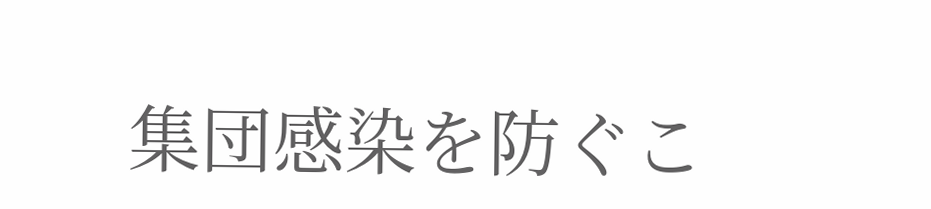集団感染を防ぐこ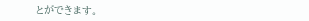とができます。